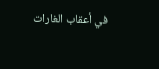في أعقاب الغارات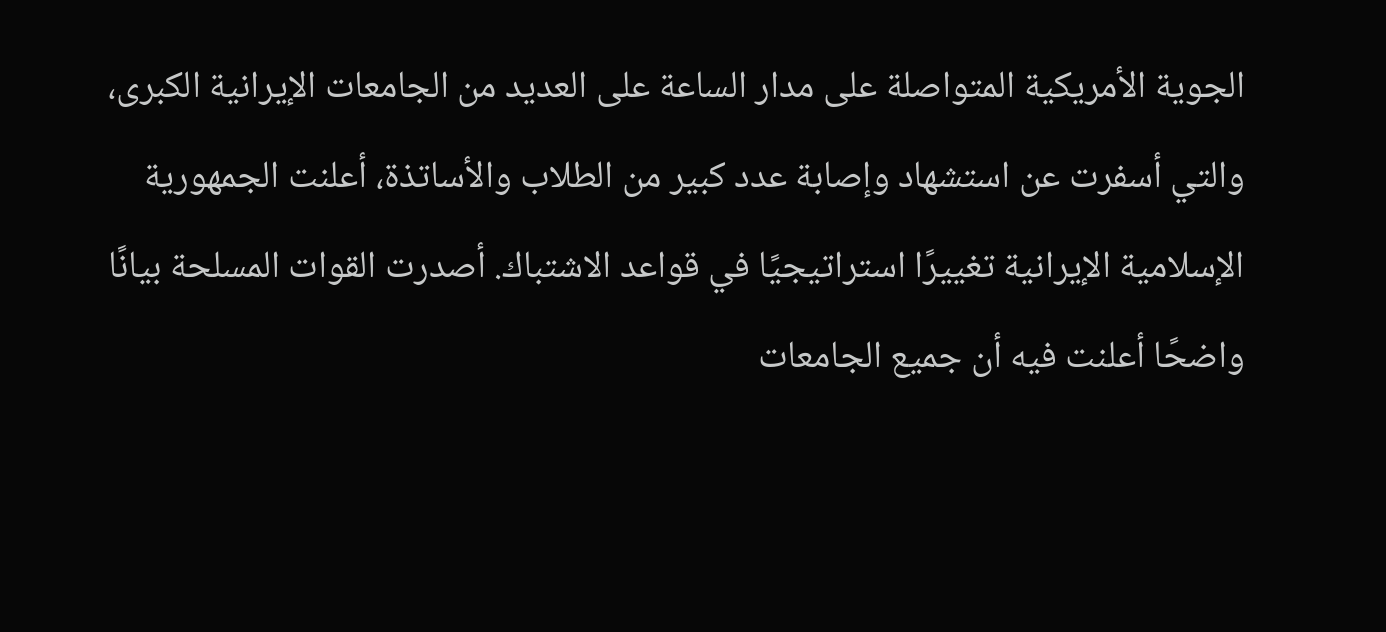الجوية الأمريكية المتواصلة على مدار الساعة على العديد من الجامعات الإيرانية الكبرى، والتي أسفرت عن استشهاد وإصابة عدد كبير من الطلاب والأساتذة، أعلنت الجمهورية الإسلامية الإيرانية تغييرًا استراتيجيًا في قواعد الاشتباك. أصدرت القوات المسلحة بيانًا واضحًا أعلنت فيه أن جميع الجامعات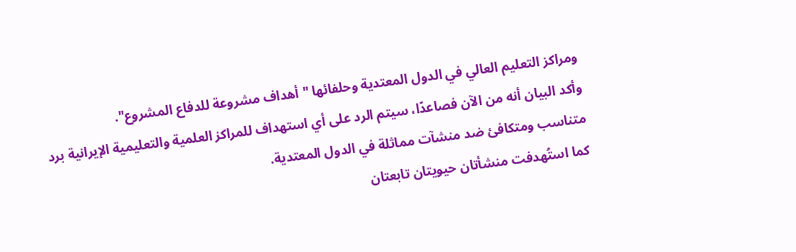ومراكز التعليم العالي في الدول المعتدية وحلفائها "أهداف مشروعة للدفاع المشروع".
وأكد البيان أنه من الآن فصاعدًا، سيتم الرد على أي استهداف للمراكز العلمية والتعليمية الإيرانية برد متناسب ومتكافئ ضد منشآت مماثلة في الدول المعتدية.
كما استُهدفت منشأتان حيويتان تابعتان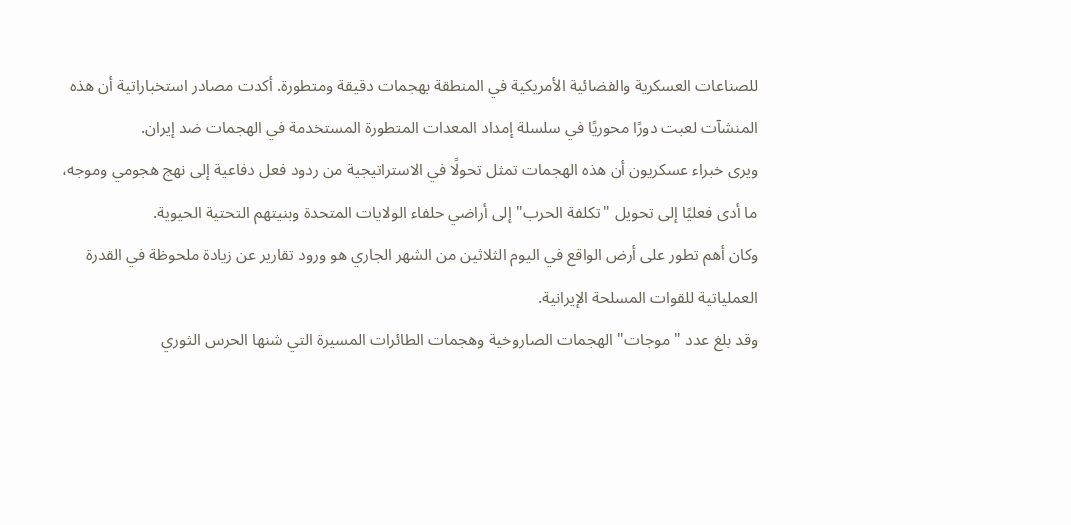للصناعات العسكرية والفضائية الأمريكية في المنطقة بهجمات دقيقة ومتطورة. أكدت مصادر استخباراتية أن هذه المنشآت لعبت دورًا محوريًا في سلسلة إمداد المعدات المتطورة المستخدمة في الهجمات ضد إيران.
ويرى خبراء عسكريون أن هذه الهجمات تمثل تحولًا في الاستراتيجية من ردود فعل دفاعية إلى نهج هجومي وموجه، ما أدى فعليًا إلى تحويل "تكلفة الحرب" إلى أراضي حلفاء الولايات المتحدة وبنيتهم التحتية الحيوية.
وكان أهم تطور على أرض الواقع في اليوم الثلاثين من الشهر الجاري هو ورود تقارير عن زيادة ملحوظة في القدرة العملياتية للقوات المسلحة الإيرانية.
وقد بلغ عدد "موجات" الهجمات الصاروخية وهجمات الطائرات المسيرة التي شنها الحرس الثوري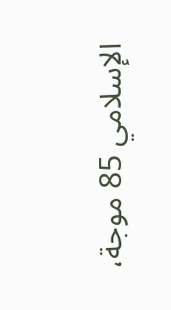الإسلامي 85 موجة،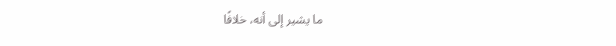ما يشير إلى أنه، خلافًا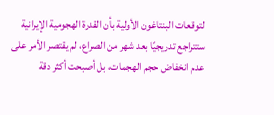لتوقعات البنتاغون الأولية بأن القدرة الهجومية الإيرانية ستتراجع تدريجيًا بعد شهر من الصراع، لم يقتصر الأمر على عدم انخفاض حجم الهجمات، بل أصبحت أكثر دقة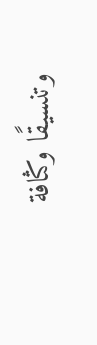وتنسيقًا وكثافة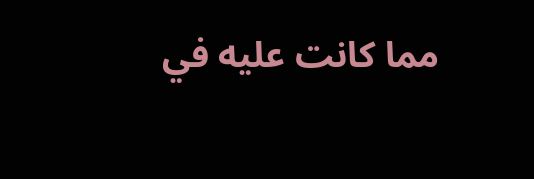مما كانت عليه في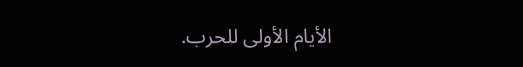الأيام الأولى للحرب.